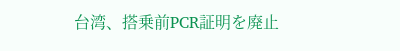台湾、搭乗前PCR証明を廃止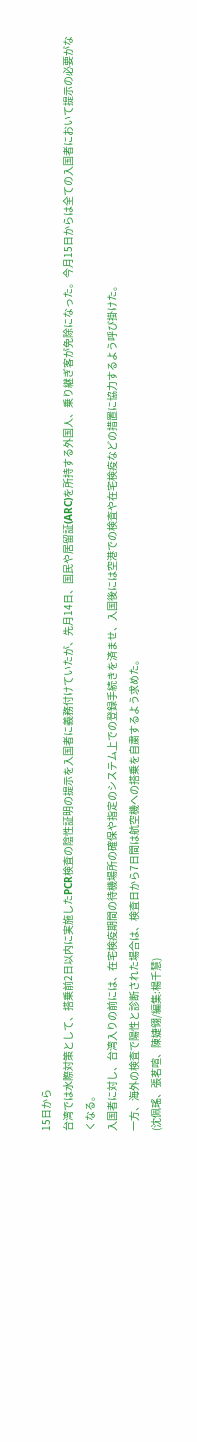15日から
台湾では水際対策として、搭乗前2日以内に実施したPCR検査の陰性証明の提示を入国者に義務付けていたが、先月14日、国民や居留証(ARC)を所持する外国人、乗り継ぎ客が免除になった。今月15日からは全ての入国者において提示の必要がなくなる。
入国者に対し、台湾入りの前には、在宅検疫期間の待機場所の確保や指定のシステム上での登録手続きを済ませ、入国後には空港での検査や在宅検疫などの措置に協力するよう呼び掛けた。
一方、海外の検査で陽性と診断された場合は、検査日から7日間は航空機への搭乗を自粛するよう求めた。
(沈佩瑤、張茗喧、陳婕翎/編集:楊千慧)